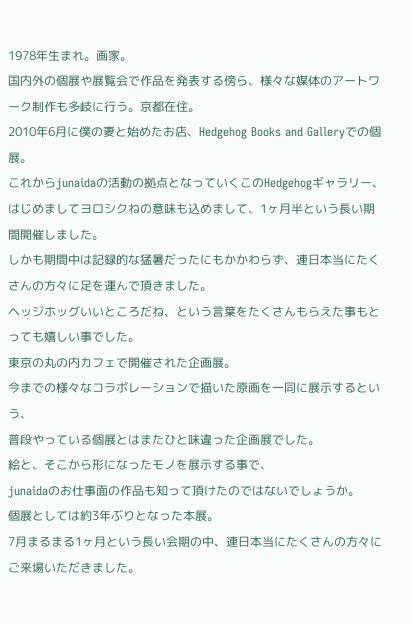1978年生まれ。画家。
国内外の個展や展覧会で作品を発表する傍ら、様々な媒体のアートワーク制作も多岐に行う。京都在住。
2010年6月に僕の妻と始めたお店、Hedgehog Books and Galleryでの個展。
これからjunaidaの活動の拠点となっていくこのHedgehogギャラリー、
はじめましてヨロシクねの意味も込めまして、1ヶ月半という長い期間開催しました。
しかも期間中は記録的な猛暑だったにもかかわらず、連日本当にたくさんの方々に足を運んで頂きました。
ヘッジホッグいいところだね、という言葉をたくさんもらえた事もとっても嬉しい事でした。
東京の丸の内カフェで開催された企画展。
今までの様々なコラボレーションで描いた原画を一同に展示するという、
普段やっている個展とはまたひと味違った企画展でした。
絵と、そこから形になったモノを展示する事で、
junaidaのお仕事面の作品も知って頂けたのではないでしょうか。
個展としては約3年ぶりとなった本展。
7月まるまる1ヶ月という長い会期の中、連日本当にたくさんの方々にご来場いただきました。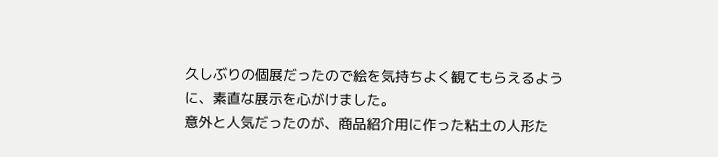久しぶりの個展だったので絵を気持ちよく観てもらえるように、素直な展示を心がけました。
意外と人気だったのが、商品紹介用に作った粘土の人形た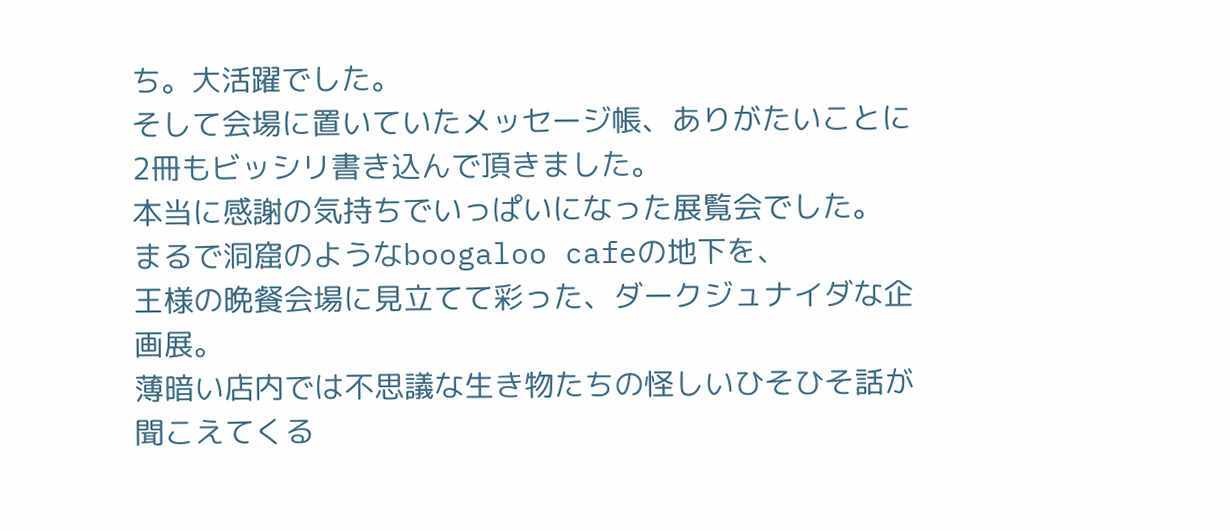ち。大活躍でした。
そして会場に置いていたメッセージ帳、ありがたいことに2冊もビッシリ書き込んで頂きました。
本当に感謝の気持ちでいっぱいになった展覧会でした。
まるで洞窟のようなboogaloo cafeの地下を、
王様の晩餐会場に見立てて彩った、ダークジュナイダな企画展。
薄暗い店内では不思議な生き物たちの怪しいひそひそ話が聞こえてくる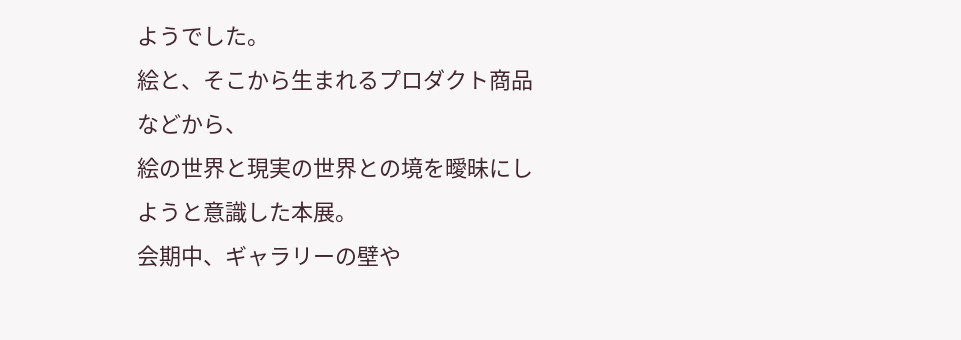ようでした。
絵と、そこから生まれるプロダクト商品などから、
絵の世界と現実の世界との境を曖昧にしようと意識した本展。
会期中、ギャラリーの壁や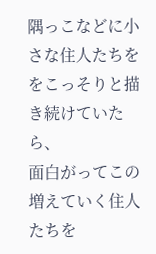隅っこなどに小さな住人たちををこっそりと描き続けていたら、
面白がってこの増えていく住人たちを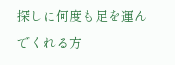探しに何度も足を運んでくれる方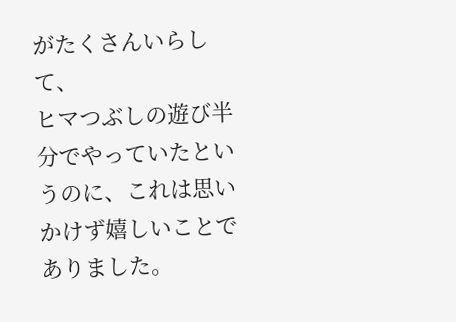がたくさんいらして、
ヒマつぶしの遊び半分でやっていたというのに、これは思いかけず嬉しいことでありました。